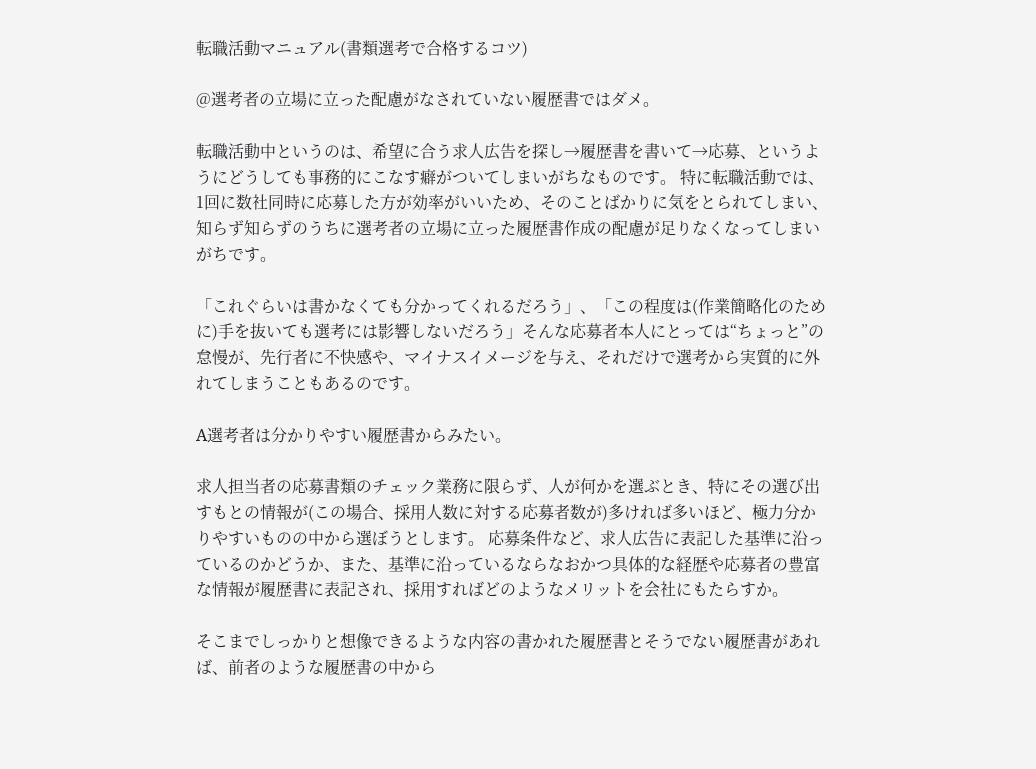転職活動マニュアル(書類選考で合格するコツ)

@選考者の立場に立った配慮がなされていない履歴書ではダメ。

転職活動中というのは、希望に合う求人広告を探し→履歴書を書いて→応募、というようにどうしても事務的にこなす癖がついてしまいがちなものです。 特に転職活動では、1回に数社同時に応募した方が効率がいいため、そのことばかりに気をとられてしまい、知らず知らずのうちに選考者の立場に立った履歴書作成の配慮が足りなくなってしまいがちです。

「これぐらいは書かなくても分かってくれるだろう」、「この程度は(作業簡略化のために)手を抜いても選考には影響しないだろう」そんな応募者本人にとっては“ちょっと”の怠慢が、先行者に不快感や、マイナスイメージを与え、それだけで選考から実質的に外れてしまうこともあるのです。

A選考者は分かりやすい履歴書からみたい。

求人担当者の応募書類のチェック業務に限らず、人が何かを選ぶとき、特にその選び出すもとの情報が(この場合、採用人数に対する応募者数が)多ければ多いほど、極力分かりやすいものの中から選ぼうとします。 応募条件など、求人広告に表記した基準に沿っているのかどうか、また、基準に沿っているならなおかつ具体的な経歴や応募者の豊富な情報が履歴書に表記され、採用すればどのようなメリットを会社にもたらすか。

そこまでしっかりと想像できるような内容の書かれた履歴書とそうでない履歴書があれば、前者のような履歴書の中から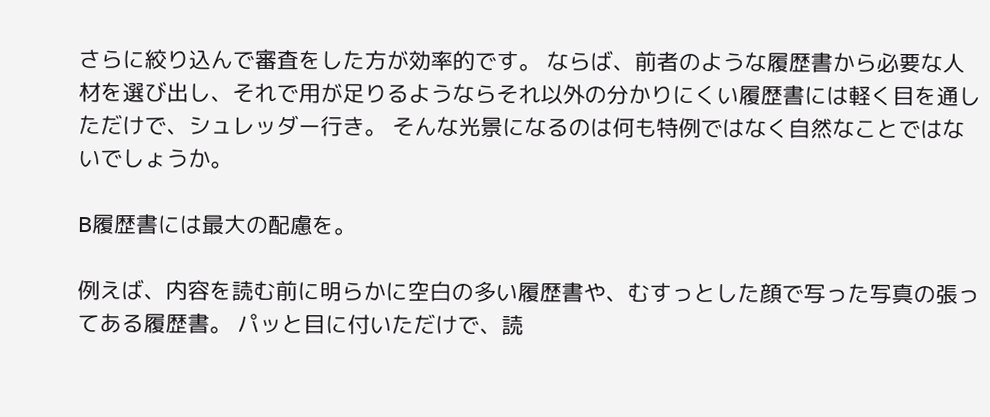さらに絞り込んで審査をした方が効率的です。 ならば、前者のような履歴書から必要な人材を選び出し、それで用が足りるようならそれ以外の分かりにくい履歴書には軽く目を通しただけで、シュレッダー行き。 そんな光景になるのは何も特例ではなく自然なことではないでしょうか。

B履歴書には最大の配慮を。

例えば、内容を読む前に明らかに空白の多い履歴書や、むすっとした顔で写った写真の張ってある履歴書。 パッと目に付いただけで、読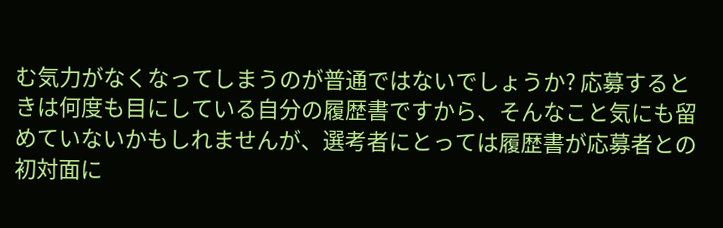む気力がなくなってしまうのが普通ではないでしょうか? 応募するときは何度も目にしている自分の履歴書ですから、そんなこと気にも留めていないかもしれませんが、選考者にとっては履歴書が応募者との初対面に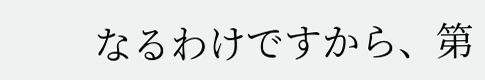なるわけですから、第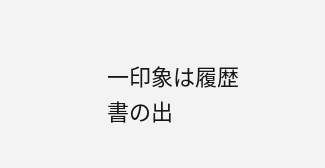一印象は履歴書の出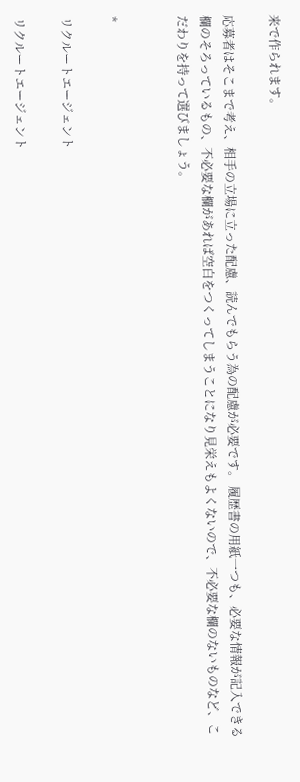来で作られます。

応募者はそこまで考え、相手の立場に立った配慮、読んでもらう為の配慮が必要です。 履歴書の用紙一つも、必要な情報が記入できる欄のそろっているもの、不必要な欄があれば空白をつくってしまうことになり見栄えもよくないので、不必要な欄のないものなど、こだわりを持って選びましょう。


*

リクルートエージェント

リクルートエージェント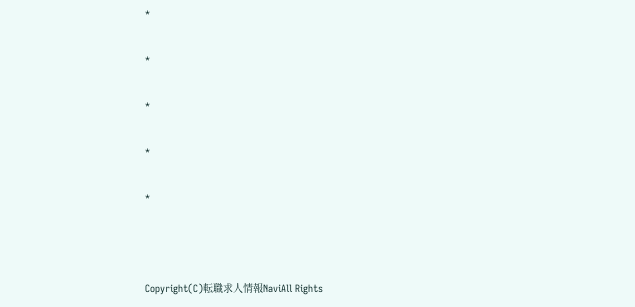*

*

*

*

*



Copyright(C)転職求人情報NaviAll Rights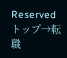Reserved
トップ→転職